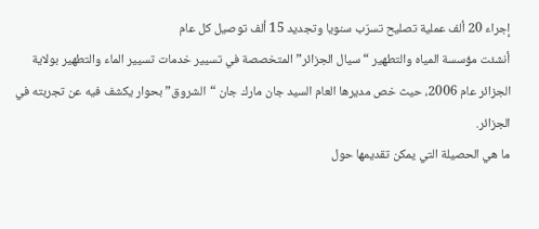إجراء 20 ألف عملية تصليح تسرّب سنويا وتجديد 15 ألف توصيل كل عام
أنشئت مؤسسة المياه والتطهير “سيال الجزائر” المتخصصة في تسيير خدمات تسيير الماء والتطهير بولاية الجزائر عام 2006، حيث خص مديرها العام السيد جان مارك جان “الشروق” بحوار يكشف فيه عن تجربته في الجزائر.
ما هي الحصيلة التي يمكن تقديمها حول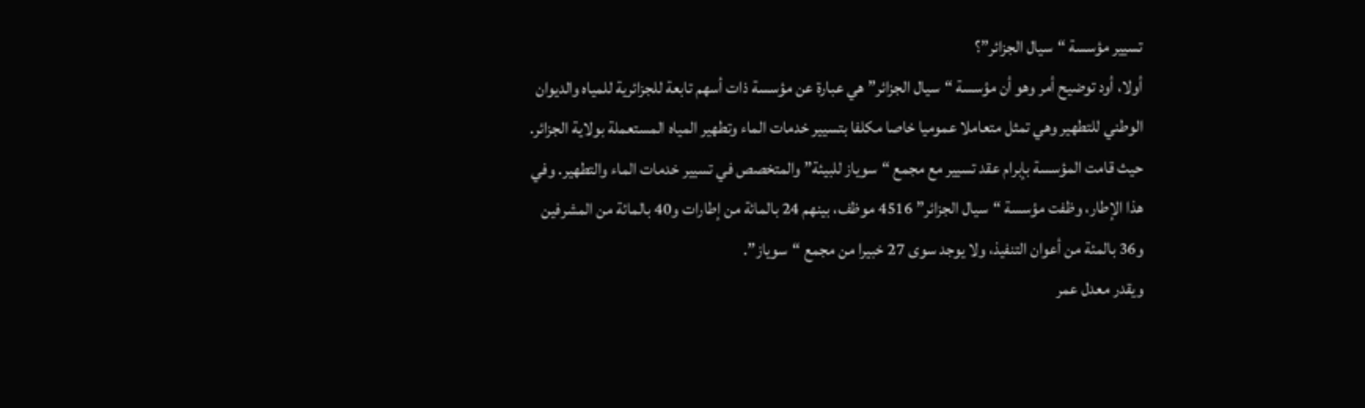تسيير مؤسسة “سيال الجزائر”؟
أولا، أود توضيح أمر وهو أن مؤسسة “سيال الجزائر” هي عبارة عن مؤسسة ذات أسهم تابعة للجزائرية للمياه والديوان الوطني للتطهير وهي تمثل متعاملا عموميا خاصا مكلفا بتسيير خدمات الماء وتطهير المياه المستعملة بولاية الجزائر. حيث قامت المؤسسة بإبرام عقد تسيير مع مجمع “سوياز للبيئة” والمتخصص في تسيير خدمات الماء والتطهير. وفي هذا الإطار، وظفت مؤسسة “سيال الجزائر” 4516 موظف، بينهم 24 بالمائة من إطارات و40 بالمائة من المشرفين و36 بالمئة من أعوان التنفيذ، ولا يوجد سوى 27 خبيرا من مجمع “سوياز”.
ويقدر معدل عمر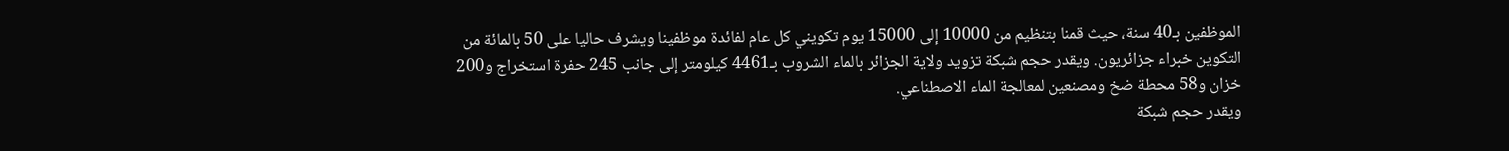الموظفين بـ40 سنة، حيث قمنا بتنظيم من 10000 إلى 15000 يوم تكويني كل عام لفائدة موظفينا ويشرف حاليا على 50 بالمائة من التكوين خبراء جزائريون. ويقدر حجم شبكة تزويد ولاية الجزائر بالماء الشروب بـ4461 كيلومتر إلى جانب 245 حفرة استخراج و200 خزان و58 محطة ضخ ومصنعين لمعالجة الماء الاصطناعي.
ويقدر حجم شبكة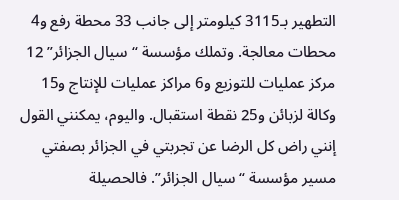التطهير بـ3115 كيلومتر إلى جانب 33 محطة رفع و4 محطات معالجة. وتملك مؤسسة “سيال الجزائر” 12 مركز عمليات للتوزيع و6 مراكز عمليات للإنتاج و15 وكالة لزبائن و25 نقطة استقبال. واليوم، يمكنني القول إنني راض كل الرضا عن تجربتي في الجزائر بصفتي مسير مؤسسة “سيال الجزائر”. فالحصيلة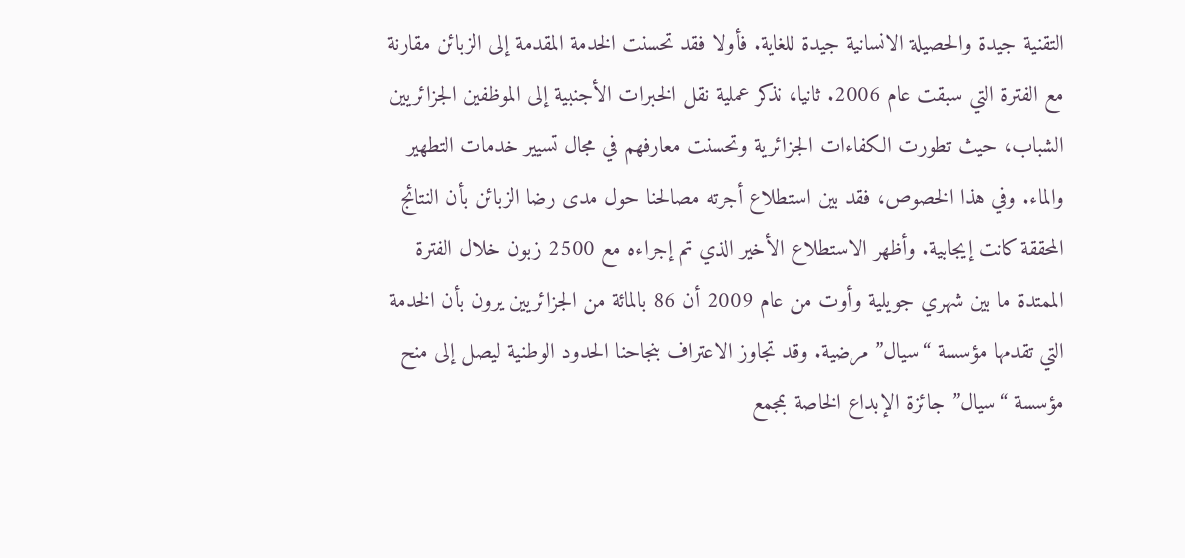التقنية جيدة والحصيلة الانسانية جيدة للغاية. فأولا فقد تحسنت الخدمة المقدمة إلى الزبائن مقارنة مع الفترة التي سبقت عام 2006. ثانيا، نذكر عملية نقل الخبرات الأجنبية إلى الموظفين الجزائريين الشباب، حيث تطورت الكفاءات الجزائرية وتحسنت معارفهم في مجال تسيير خدمات التطهير والماء. وفي هذا الخصوص، فقد بين استطلاع أجرته مصالحنا حول مدى رضا الزبائن بأن النتائج المحققة كانت إيجابية. وأظهر الاستطلاع الأخير الذي تم إجراءه مع 2500 زبون خلال الفترة الممتدة ما بين شهري جويلية وأوت من عام 2009 أن 86 بالمائة من الجزائريين يرون بأن الخدمة التي تقدمها مؤسسة “سيال” مرضية. وقد تجاوز الاعتراف بنجاحنا الحدود الوطنية ليصل إلى منح مؤسسة “سيال” جائزة الإبداع الخاصة بمجمع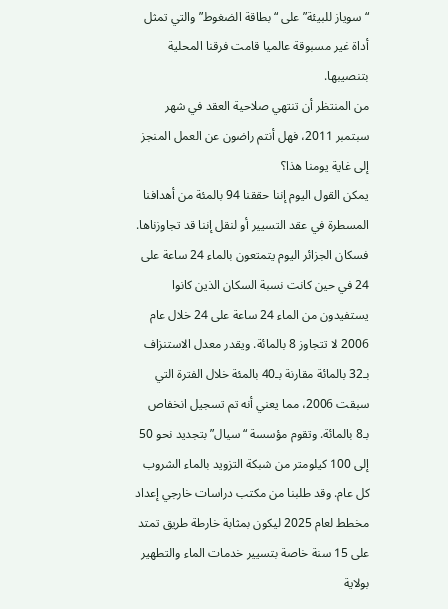“سوياز للبيئة” على “بطاقة الضغوط” والتي تمثل أداة غير مسبوقة عالميا قامت فرقنا المحلية بتنصيبها.
من المنتظر أن تنتهي صلاحية العقد في شهر سبتمبر 2011، فهل أنتم راضون عن العمل المنجز إلى غاية يومنا هذا؟
يمكن القول اليوم إننا حققنا 94 بالمئة من أهدافنا المسطرة في عقد التسيير أو لنقل إننا قد تجاوزناها. فسكان الجزائر اليوم يتمتعون بالماء 24 ساعة على 24 في حين كانت نسبة السكان الذين كانوا يستفيدون من الماء 24 ساعة على 24 خلال عام 2006 لا تتجاوز 8 بالمائة. ويقدر معدل الاستنزاف بـ32 بالمائة مقارنة بـ40 بالمئة خلال الفترة التي سبقت 2006، مما يعني أنه تم تسجيل انخفاص بـ8 بالمائة. وتقوم مؤسسة “سيال” بتجديد نحو 50 إلى 100 كيلومتر من شبكة التزويد بالماء الشروب كل عام. وقد طلبنا من مكتب دراسات خارجي إعداد مخطط لعام 2025 ليكون بمثابة خارطة طريق تمتد على 15 سنة خاصة بتسيير خدمات الماء والتطهير بولاية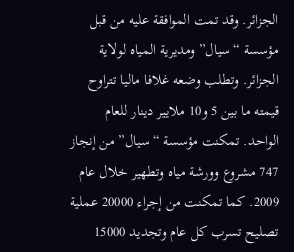الجزائر. وقد تمت الموافقة عليه من قبل مؤسسة “سيال” ومديرية المياه لولاية الجزائر. وتطلب وضعه غلافا ماليا تتراوح قيمته ما بين 5 و10 ملايير دينار للعام الواحد. تمكنت مؤسسة “سيال” من إنجاز 747 مشروع وورشة مياه وتطهير خلال عام 2009. كما تمكنت من إجراء 20000 عملية تصليح تسرب كل عام وتجديد 15000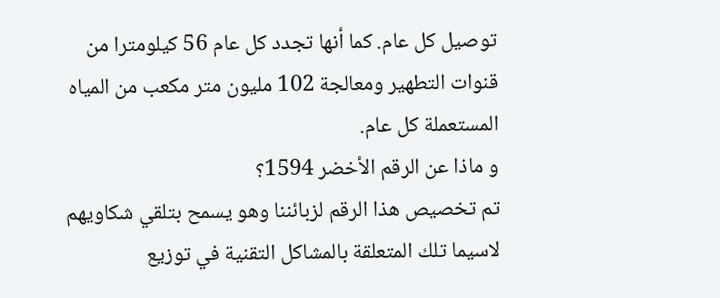توصيل كل عام. كما أنها تجدد كل عام 56 كيلومترا من قنوات التطهير ومعالجة 102 مليون متر مكعب من المياه المستعملة كل عام.
و ماذا عن الرقم الأخضر 1594؟
تم تخصيص هذا الرقم لزبائننا وهو يسمح بتلقي شكاويهم لاسيما تلك المتعلقة بالمشاكل التقنية في توزيع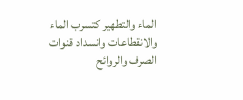الماء والتطهير كتسرب الماء والانقطاعات وانسداد قنوات الصرف والروائح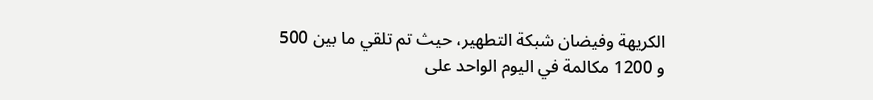الكريهة وفيضان شبكة التطهير، حيث تم تلقي ما بين 500 و 1200 مكالمة في اليوم الواحد على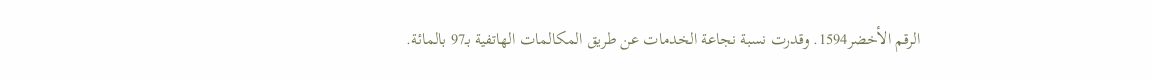الرقم الأخضر1594. وقدرت نسبة نجاعة الخدمات عن طريق المكالمات الهاتفية بـ97 بالمائة.